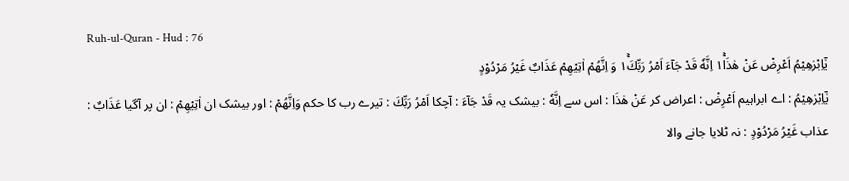Ruh-ul-Quran - Hud : 76
یٰۤاِبْرٰهِیْمُ اَعْرِضْ عَنْ هٰذَا١ۚ اِنَّهٗ قَدْ جَآءَ اَمْرُ رَبِّكَ١ۚ وَ اِنَّهُمْ اٰتِیْهِمْ عَذَابٌ غَیْرُ مَرْدُوْدٍ
يٰٓاِبْرٰهِيْمُ : اے ابراہیم اَعْرِضْ : اعراض کر عَنْ ھٰذَا : اس سے اِنَّهٗ : بیشک یہ قَدْ جَآءَ : آچکا اَمْرُ رَبِّكَ : تیرے رب کا حکم وَاِنَّهُمْ : اور بیشک ان اٰتِيْهِمْ : ان پر آگیا عَذَابٌ : عذاب غَيْرُ مَرْدُوْدٍ : نہ ٹلایا جانے والا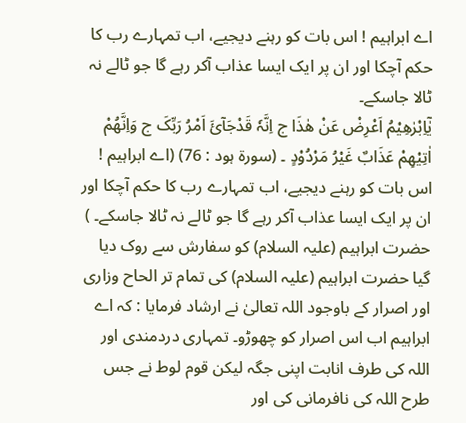اے ابراہیم ! اس بات کو رہنے دیجیے، اب تمہارے رب کا حکم آچکا اور ان پر ایک ایسا عذاب آکر رہے گا جو ٹالے نہ ٹالا جاسکے۔
یٰٓاِبْرٰھِیْمُ اَعْرِضْ عَنْ ھٰذَا ج اِنَّہٗ قَدْجَآئَ اَمْرُ رَبِّکَ ج وَاِنَّھُمْ اٰتِیْھِمْ عَذَابٌ غَیْرُ مَرْدُوْدٍ ۔ (سورۃ ہود : 76) (اے ابراہیم ! اس بات کو رہنے دیجیے، اب تمہارے رب کا حکم آچکا اور ان پر ایک ایسا عذاب آکر رہے گا جو ٹالے نہ ٹالا جاسکے۔ ) حضرت ابراہیم (علیہ السلام) کو سفارش سے روک دیا گیا حضرت ابراہیم (علیہ السلام) کی تمام تر الحاح وزاری اور اصرار کے باوجود اللہ تعالیٰ نے ارشاد فرمایا : کہ اے ابراہیم اب اس اصرار کو چھوڑو۔ تمہاری دردمندی اور اللہ کی طرف انابت اپنی جگہ لیکن قوم لوط نے جس طرح اللہ کی نافرمانی کی اور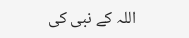اللہ کے نبی کی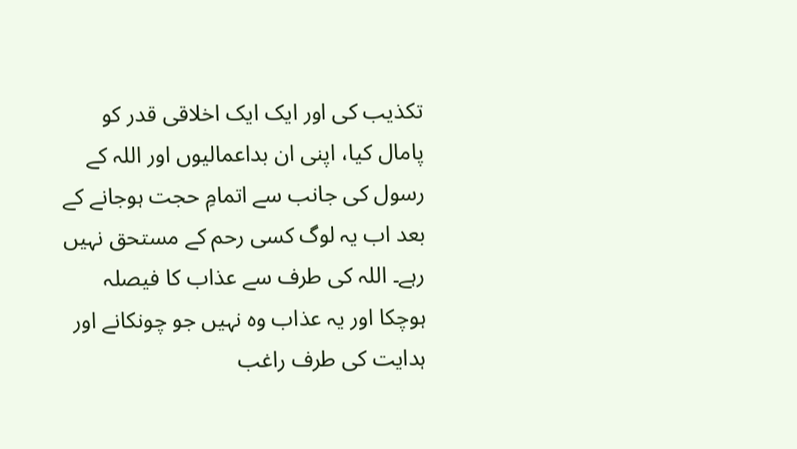تکذیب کی اور ایک ایک اخلاقی قدر کو پامال کیا، اپنی ان بداعمالیوں اور اللہ کے رسول کی جانب سے اتمامِ حجت ہوجانے کے بعد اب یہ لوگ کسی رحم کے مستحق نہیں رہے۔ اللہ کی طرف سے عذاب کا فیصلہ ہوچکا اور یہ عذاب وہ نہیں جو چونکانے اور ہدایت کی طرف راغب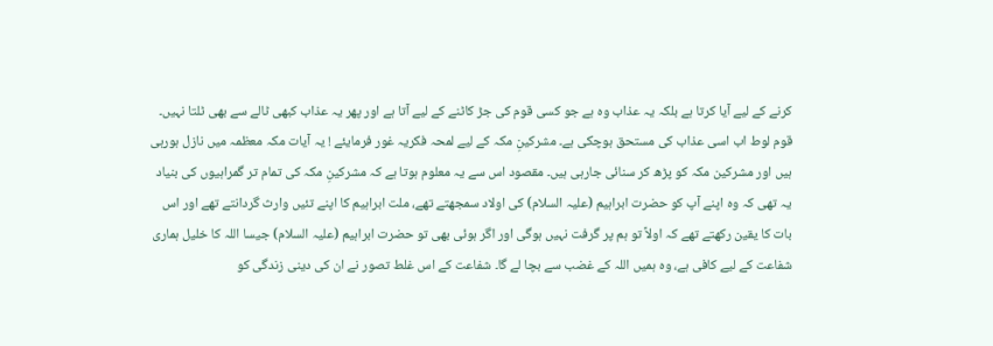کرنے کے لیے آیا کرتا ہے بلکہ یہ عذاب وہ ہے جو کسی قوم کی جڑ کاٹنے کے لیے آتا ہے اور پھر یہ عذاب کبھی ٹالے سے بھی ٹلتا نہیں۔ قوم لوط اب اسی عذاب کی مستحق ہوچکی ہے۔ مشرکینِ مکہ کے لیے لمحہ فکریہ غور فرمایئے ! یہ آیات مکہ معظمہ میں نازل ہورہی ہیں اور مشرکین مکہ کو پڑھ کر سنائی جارہی ہیں۔ مقصود اس سے یہ معلوم ہوتا ہے کہ مشرکینِ مکہ کی تمام تر گمراہیوں کی بنیاد یہ تھی کہ وہ اپنے آپ کو حضرت ابراہیم (علیہ السلام) کی اولاد سمجھتے تھے، ملت ابراہیم کا اپنے تئیں وارث گردانتے تھے اور اس بات کا یقین رکھتے تھے کہ اولاً تو ہم پر گرفت نہیں ہوگی اور اگر ہوئی بھی تو حضرت ابراہیم (علیہ السلام) جیسا اللہ کا خلیل ہماری شفاعت کے لیے کافی ہے، وہ ہمیں اللہ کے غضب سے بچا لے گا۔ شفاعت کے اس غلط تصور نے ان کی دینی زندگی کو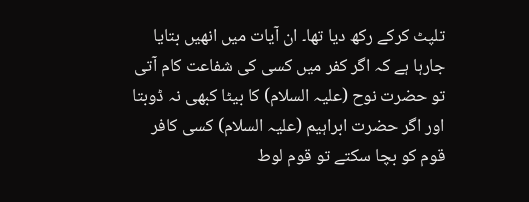تلپٹ کرکے رکھ دیا تھا۔ ان آیات میں انھیں بتایا جارہا ہے کہ اگر کفر میں کسی کی شفاعت کام آتی تو حضرت نوح (علیہ السلام) کا بیٹا کبھی نہ ڈوبتا اور اگر حضرت ابراہیم (علیہ السلام) کسی کافر قوم کو بچا سکتے تو قوم لوط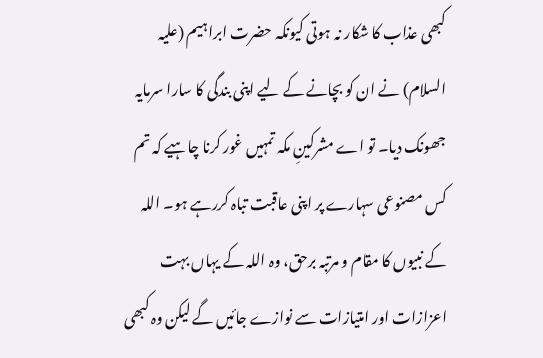کبھی عذاب کا شکار نہ ہوتی کیونکہ حضرت ابراہیم (علیہ السلام) نے ان کو بچانے کے لیے اپنی بندگی کا سارا سرمایہ جھونک دیا۔ تو اے مشرکینِ مکہ تمہیں غور کرنا چاہیے کہ تم کس مصنوعی سہارے پر اپنی عاقبت تباہ کررہے ہو۔ اللہ کے نبیوں کا مقام و مرتبہ برحق، وہ اللہ کے یہاں بہت اعزازات اور امتیازات سے نوازے جائیں گے لیکن وہ کبھی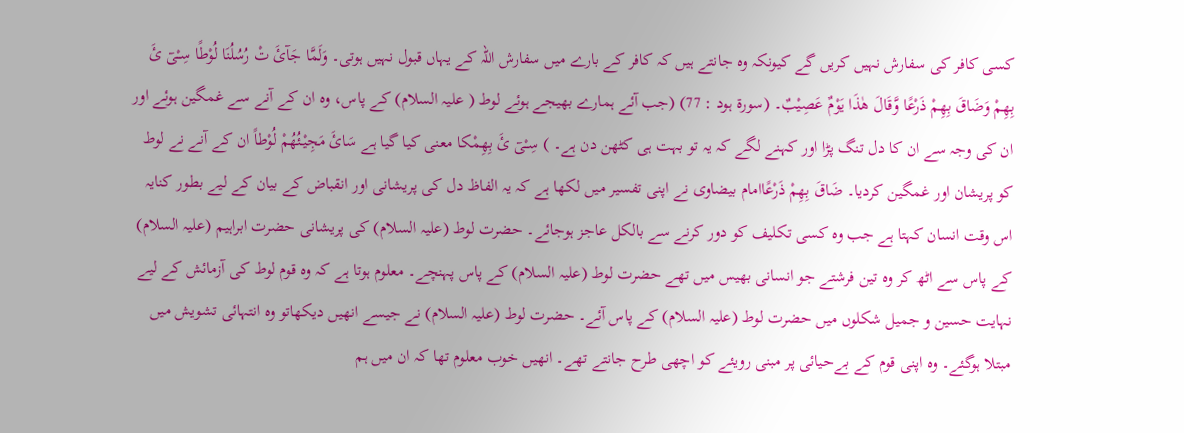کسی کافر کی سفارش نہیں کریں گے کیونکہ وہ جانتے ہیں کہ کافر کے بارے میں سفارش اللہ کے یہاں قبول نہیں ہوتی۔ وَلَمَّا جَآئَ تْ رُسُلُنَا لُوْطًا سِـْیٓ ئَ بِھِمْ وَضَاقَ بِھِمْ ذَرْعًا وَّقَالَ ھٰذَا یَوْمٌ عَصِیْبٌ۔ (سورۃ ہود : 77) (جب آئے ہمارے بھیجے ہوئے لوط ( علیہ السلام) کے پاس، وہ ان کے آنے سے غمگین ہوئے اور ان کی وجہ سے ان کا دل تنگ پڑا اور کہنے لگے کہ یہ تو بہت ہی کٹھن دن ہے۔ ) سِـْیٓ ئَ بِھِمْکا معنی کیا گیا ہے سَائَ مَجِیْئُھُمْ لُوْطاً ان کے آنے نے لوط کو پریشان اور غمگین کردیا۔ ضَاقَ بِھِمْ ذَرْعًاامام بیضاوی نے اپنی تفسیر میں لکھا ہے کہ یہ الفاظ دل کی پریشانی اور انقباض کے بیان کے لیے بطور کنایہ اس وقت انسان کہتا ہے جب وہ کسی تکلیف کو دور کرنے سے بالکل عاجز ہوجائے۔ حضرت لوط (علیہ السلام) کی پریشانی حضرت ابراہیم (علیہ السلام) کے پاس سے اٹھ کر وہ تین فرشتے جو انسانی بھیس میں تھے حضرت لوط (علیہ السلام) کے پاس پہنچے۔ معلوم ہوتا ہے کہ وہ قوم لوط کی آزمائش کے لیے نہایت حسین و جمیل شکلوں میں حضرت لوط (علیہ السلام) کے پاس آئے۔ حضرت لوط (علیہ السلام) نے جیسے انھیں دیکھاتو وہ انتہائی تشویش میں مبتلا ہوگئے۔ وہ اپنی قوم کے بےحیائی پر مبنی رویئے کو اچھی طرح جانتے تھے۔ انھیں خوب معلوم تھا کہ ان میں ہم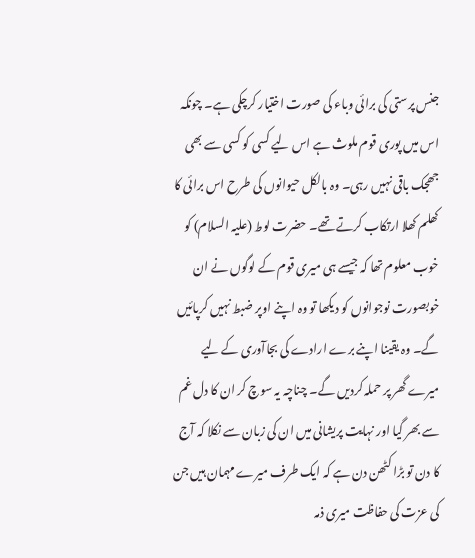جنس پرستی کی برائی وباء کی صورت اختیار کرچکی ہے۔ چونکہ اس میں پوری قوم ملوث ہے اس لیے کسی کو کسی سے بھی جھجک باقی نہیں رہی۔ وہ بالکل حیوانوں کی طرح اس برائی کا کھلم کھلا ارتکاب کرتے تھے۔ حضرت لوط (علیہ السلام) کو خوب معلوم تھا کہ جیسے ہی میری قوم کے لوگوں نے ان خوبصورت نوجوانوں کو دیکھا تو وہ اپنے اوپر ضبط نہیں کرپائیں گے۔ وہ یقینا اپنے برے ارادے کی بجاآوری کے لیے میرے گھر پر حملہ کردیں گے۔ چناچہ یہ سوچ کر ان کا دل غم سے بھر گیا اور نہایت پریشانی میں ان کی زبان سے نکلا کہ آج کا دن تو بڑا کٹھن دن ہے کہ ایک طرف میرے مہمان ہیں جن کی عزت کی حفاظت میری ذمہ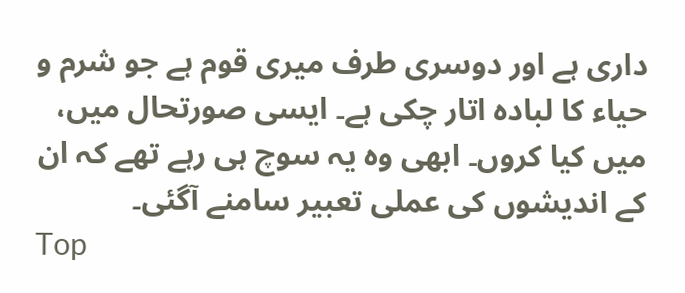داری ہے اور دوسری طرف میری قوم ہے جو شرم و حیاء کا لبادہ اتار چکی ہے۔ ایسی صورتحال میں، میں کیا کروں۔ ابھی وہ یہ سوچ ہی رہے تھے کہ ان کے اندیشوں کی عملی تعبیر سامنے آگئی۔
Top